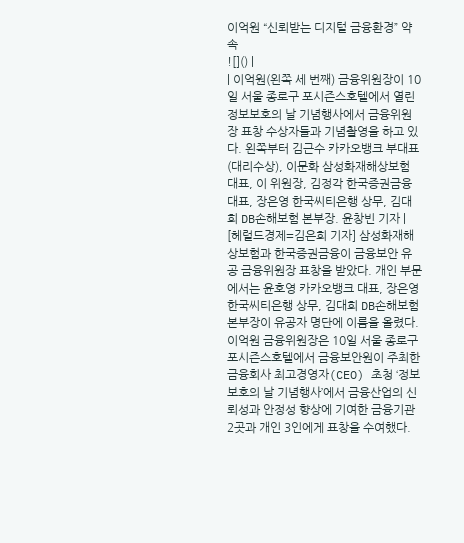이억원 “신뢰받는 디지털 금융환경” 약속
![]() |
| 이억원(왼쪽 세 번째) 금융위원장이 10일 서울 종로구 포시즌스호텔에서 열린 정보보호의 날 기념행사에서 금융위원장 표창 수상자들과 기념촬영을 하고 있다. 왼쪽부터 김근수 카카오뱅크 부대표(대리수상), 이문화 삼성화재해상보험 대표, 이 위원장, 김정각 한국증권금융 대표, 장은영 한국씨티은행 상무, 김대희 DB손해보험 본부장. 윤창빈 기자 |
[헤럴드경제=김은희 기자] 삼성화재해상보험과 한국증권금융이 금융보안 유공 금융위원장 표창을 받았다. 개인 부문에서는 윤호영 카카오뱅크 대표, 장은영 한국씨티은행 상무, 김대희 DB손해보험 본부장이 유공자 명단에 이름을 올렸다.
이억원 금융위원장은 10일 서울 종로구 포시즌스호텔에서 금융보안원이 주최한 금융회사 최고경영자(CEO) 초청 ‘정보보호의 날 기념행사’에서 금융산업의 신뢰성과 안정성 향상에 기여한 금융기관 2곳과 개인 3인에게 표창을 수여했다.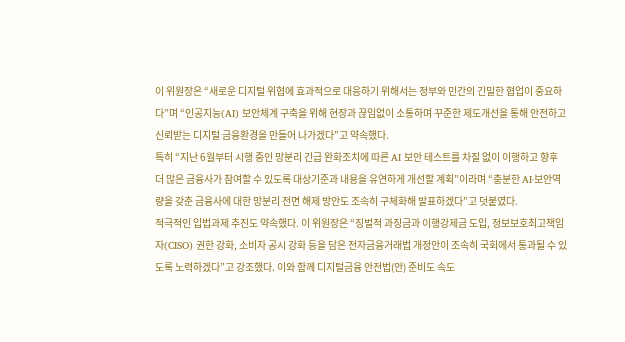이 위원장은 “새로운 디지털 위협에 효과적으로 대응하기 위해서는 정부와 민간의 긴밀한 협업이 중요하다”며 “인공지능(AI) 보안체계 구축을 위해 현장과 끊임없이 소통하며 꾸준한 제도개선을 통해 안전하고 신뢰받는 디지털 금융환경을 만들어 나가겠다”고 약속했다.
특히 “지난 6월부터 시행 중인 망분리 긴급 완화조치에 따른 AI 보안 테스트를 차질 없이 이행하고 향후 더 많은 금융사가 참여할 수 있도록 대상기준과 내용을 유연하게 개선할 계획”이라며 “충분한 AI·보안역량을 갖춘 금융사에 대한 망분리 전면 해제 방안도 조속히 구체화해 발표하겠다”고 덧붙였다.
적극적인 입법과제 추진도 약속했다. 이 위원장은 “징벌적 과징금과 이행강제금 도입, 정보보호최고책임자(CISO) 권한 강화, 소비자 공시 강화 등을 담은 전자금융거래법 개정안이 조속히 국회에서 통과될 수 있도록 노력하겠다”고 강조했다. 이와 함께 디지털금융 안전법(안) 준비도 속도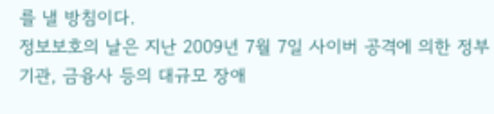를 낼 방침이다.
정보보호의 날은 지난 2009년 7월 7일 사이버 공격에 의한 정부기관, 금융사 등의 대규모 장애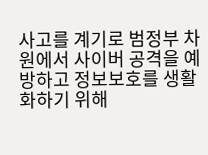사고를 계기로 범정부 차원에서 사이버 공격을 예방하고 정보보호를 생활화하기 위해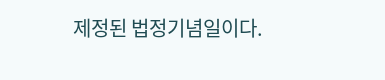제정된 법정기념일이다.